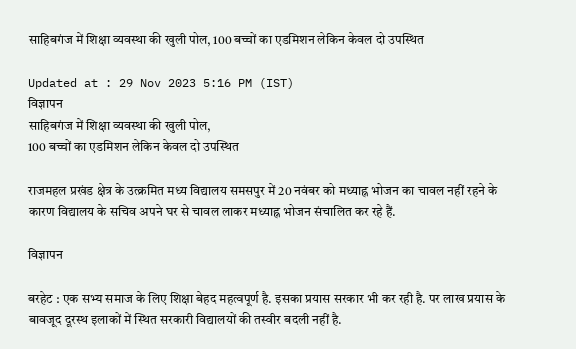साहिबगंज में शिक्षा व्यवस्था की खुली पोल, 100 बच्चों का एडमिशन लेकिन केवल दो उपस्थित

Updated at : 29 Nov 2023 5:16 PM (IST)
विज्ञापन
साहिबगंज में शिक्षा व्यवस्था की खुली पोल,
100 बच्चों का एडमिशन लेकिन केवल दो उपस्थित

राजमहल प्रखंड क्षेत्र के उत्क्रमित मध्य विद्यालय समसपुर में 20 नवंबर को मध्याह्न भोजन का चावल नहीं रहने के कारण विद्यालय के सचिव अपने घर से चावल लाकर मध्याह्न भोजन संचालित कर रहे हैं.

विज्ञापन

बरहेट : एक सभ्य समाज के लिए शिक्षा बेहद महत्वपूर्ण है. इसका प्रयास सरकार भी कर रही है. पर लाख प्रयास के बावजूद दूरस्थ इलाकों में स्थित सरकारी विद्यालयों की तस्वीर बदली नहीं है.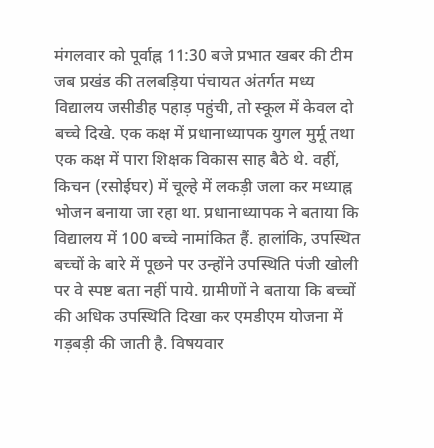मंगलवार को पूर्वाह्न 11:30 बजे प्रभात खबर की टीम जब प्रखंड की तलबड़िया पंचायत अंतर्गत मध्य विद्यालय जसीडीह पहाड़ पहुंची, तो स्कूल में केवल दो बच्चे दिखे. एक कक्ष में प्रधानाध्यापक युगल मुर्मू तथा एक कक्ष में पारा शिक्षक विकास साह बैठे थे. वहीं, किचन (रसोईघर) में चूल्हे में लकड़ी जला कर मध्याह्न भोजन बनाया जा रहा था. प्रधानाध्यापक ने बताया कि विद्यालय में 100 बच्चे नामांकित हैं. हालांकि, उपस्थित बच्चों के बारे में पूछने पर उन्होंने उपस्थिति पंजी खोली पर वे स्पष्ट बता नहीं पाये. ग्रामीणों ने बताया कि बच्चों की अधिक उपस्थिति दिखा कर एमडीएम योजना में गड़बड़ी की जाती है. विषयवार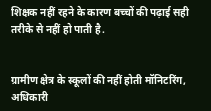शिक्षक नहीं रहने के कारण बच्चों की पढ़ाई सही तरीके से नहीं हो पाती है.


ग्रामीण क्षेत्र के स्कूलों की नहीं होती मॉनिटरिंग, अधिकारी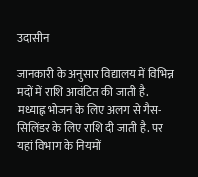उदासीन

जानकारी के अनुसार विद्यालय में विभिन्न मदों में राशि आवंटित की जाती है. मध्याह्न भोजन के लिए अलग से गैस-सिलिंडर के लिए राशि दी जाती है. पर यहां विभाग के नियमों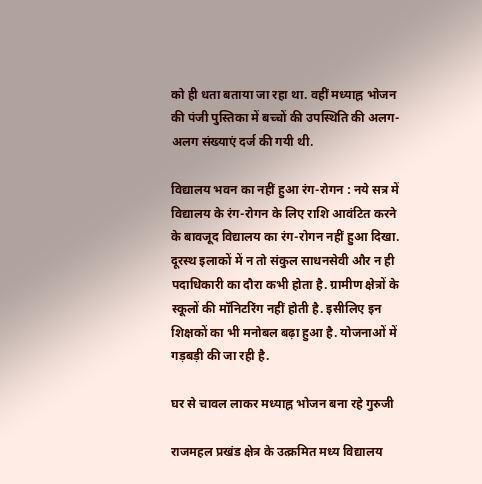को ही धता बताया जा रहा था. वहीं मध्याह्न भोजन की पंजी पुस्तिका में बच्चों की उपस्थिति की अलग-अलग संख्याएं दर्ज की गयी थी.

विद्यालय भवन का नहीं हुआ रंग-रोगन : नये सत्र में विद्यालय के रंग-रोगन के लिए राशि आवंटित करने के बावजूद विद्यालय का रंग-रोगन नहीं हुआ दिखा. दूरस्थ इलाकों में न तो संकुल साधनसेवी और न ही पदाधिकारी का दौरा कभी होता है. ग्रामीण क्षेत्रों के स्कूलों की मॉनिटरिंग नहीं होती है. इसीलिए इन शिक्षकों का भी मनोबल बढ़ा हुआ है. योजनाओं में गड़बड़ी की जा रही है.

घर से चावल लाकर मध्याह्न भोजन बना रहे गुरुजी

राजमहल प्रखंड क्षेत्र के उत्क्रमित मध्य विद्यालय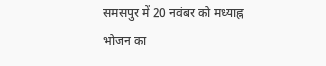समसपुर में 20 नवंबर को मध्याह्न भोजन का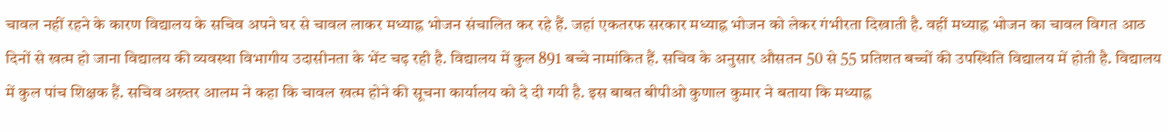चावल नहीं रहने के कारण विद्यालय के सचिव अपने घर से चावल लाकर मध्याह्न भोजन संचालित कर रहे हैं. जहां एकतरफ सरकार मध्याह्न भोजन को लेकर गंभीरता दिखाती है. वहीं मध्याह्न भोजन का चावल विगत आठ दिनों से खत्म हो जाना विद्यालय की व्यवस्था विभागीय उदासीनता के भेंट चढ़ रही है. विद्यालय में कुल 891 बच्चे नामांकित हैं. सचिव के अनुसार औसतन 50 से 55 प्रतिशत बच्चों की उपस्थिति विद्यालय में होती है. विद्यालय में कुल पांच शिक्षक हैं. सचिव अख्तर आलम ने कहा कि चावल खत्म होने की सूचना कार्यालय को दे दी गयी है. इस बाबत बीपीओ कुणाल कुमार ने बताया कि मध्याह्न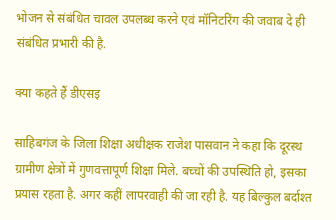भोजन से संबंधित चावल उपलब्ध करने एवं मॉनिटरिंग की जवाब दे ही संबंधित प्रभारी की है.

क्या कहते हैं डीएसइ

साहिबगंज के जिला शिक्षा अधीक्षक राजेश पासवान ने कहा कि दूरस्थ ग्रामीण क्षेत्रों में गुणवत्तापूर्ण शिक्षा मिले. बच्चों की उपस्थिति हो, इसका प्रयास रहता है. अगर कहीं लापरवाही की जा रही है. यह बिल्कुल बर्दाश्त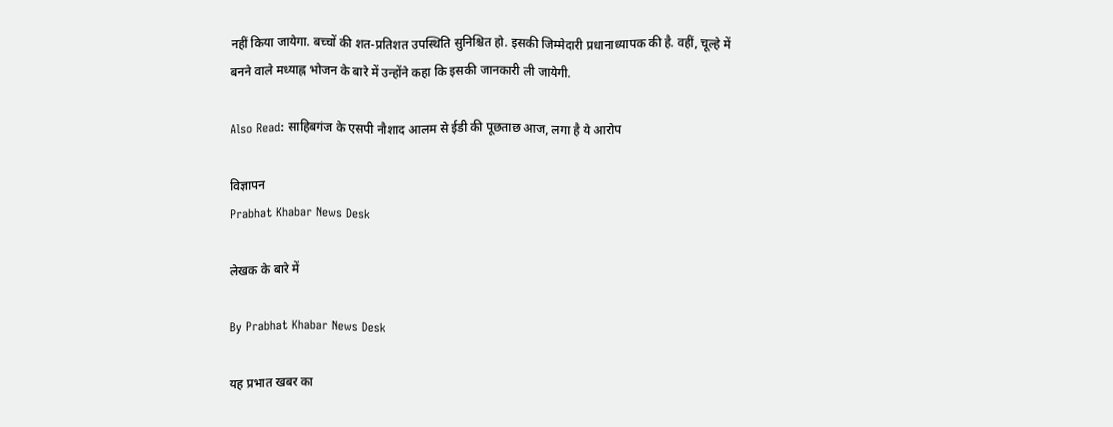नहीं किया जायेगा. बच्चों की शत-प्रतिशत उपस्थिति सुनिश्चित हो. इसकी जिम्मेदारी प्रधानाध्यापक की है. वहीं, चूल्हे में बनने वाले मध्याह्न भोजन के बारे में उन्होंने कहा कि इसकी जानकारी ली जायेगी.

Also Read: साहिबगंज के एसपी नौशाद आलम से ईडी की पूछताछ आज, लगा है ये आरोप

विज्ञापन
Prabhat Khabar News Desk

लेखक के बारे में

By Prabhat Khabar News Desk

यह प्रभात खबर का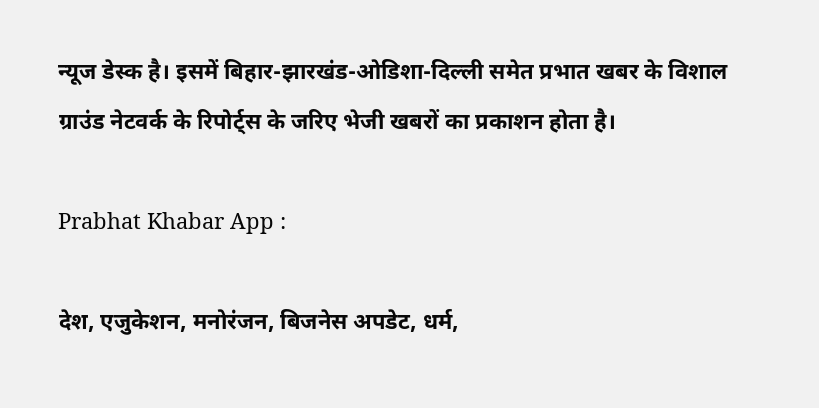न्यूज डेस्क है। इसमें बिहार-झारखंड-ओडिशा-दिल्‍ली समेत प्रभात खबर के विशाल ग्राउंड नेटवर्क के रिपोर्ट्स के जरिए भेजी खबरों का प्रकाशन होता है।

Prabhat Khabar App :

देश, एजुकेशन, मनोरंजन, बिजनेस अपडेट, धर्म,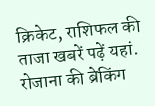क्रिकेट, राशिफल की ताजा खबरें पढ़ें यहां. रोजाना की ब्रेकिंग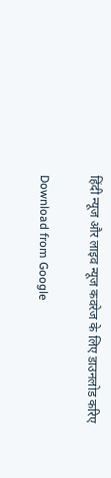हिंदी न्यूज और लाइव न्यूज कवरेज के लिए डाउनलोड करिए

Download from Google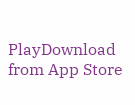PlayDownload from App Store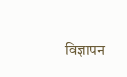विज्ञापन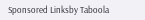Sponsored Linksby Taboola